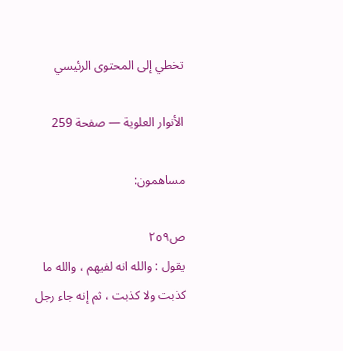تخطي إلى المحتوى الرئيسي

الأنوار العلوية — صفحة 259

مساهمون:

ص٢٥٩
يقول : والله انه لفيهم ، والله ما كذبت ولا كذبت ، ثم إنه جاء رجل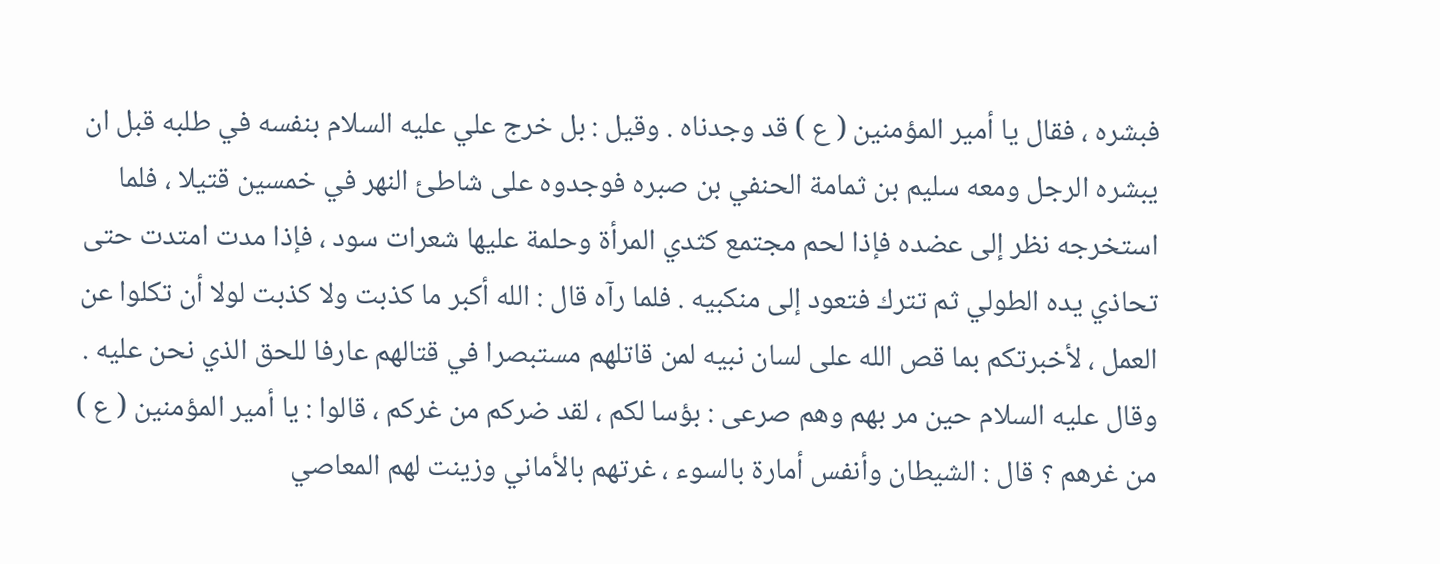فبشره ، فقال يا أمير المؤمنين ( ع ) قد وجدناه . وقيل : بل خرج علي عليه السلام بنفسه في طلبه قبل ان يبشره الرجل ومعه سليم بن ثمامة الحنفي بن صبره فوجدوه على شاطئ النهر في خمسين قتيلا ، فلما استخرجه نظر إلى عضده فإذا لحم مجتمع كثدي المرأة وحلمة عليها شعرات سود ، فإذا مدت امتدت حتى تحاذي يده الطولي ثم تترك فتعود إلى منكبيه . فلما رآه قال : الله أكبر ما كذبت ولا كذبت لولا أن تكلوا عن العمل ، لأخبرتكم بما قص الله على لسان نبيه لمن قاتلهم مستبصرا في قتالهم عارفا للحق الذي نحن عليه . وقال عليه السلام حين مر بهم وهم صرعى : بؤسا لكم ، لقد ضركم من غركم ، قالوا : يا أمير المؤمنين ( ع ) من غرهم ؟ قال : الشيطان وأنفس أمارة بالسوء ، غرتهم بالأماني وزينت لهم المعاصي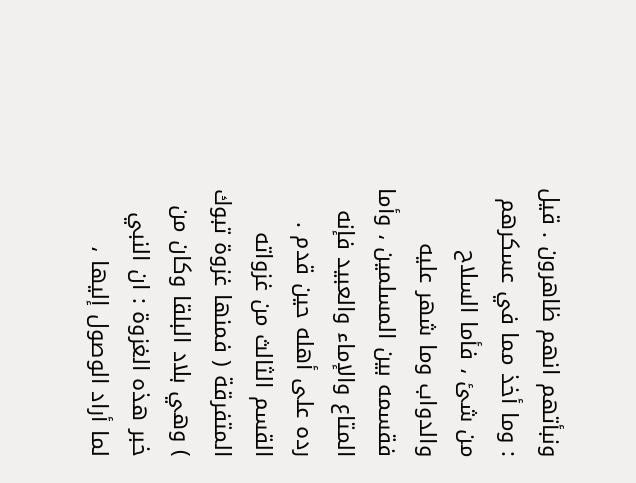ونبأتهم انهم ظاهرون . قيل : وما أخذ مما في عسكرهم من شئ ، فأما السلاح والدواب وما شهر عليه فقسمه بين المسلمين ، وأما المتاع والإماء والعبيد فإنه رده على أهله حين قدم . القسم الثالث من غزواته المتفرقة ( فمنها غزوة تبوك ) وهي بلاد البلقا وكان من خبر هذه الغزوة : ان النبي لما أراد الوصول إليها ،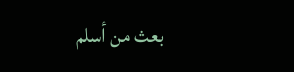بعث من أسلم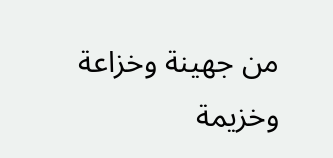من جهينة وخزاعة وخزيمة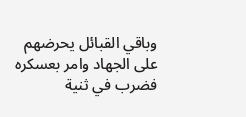وباقي القبائل يحرضهم على الجهاد وامر بعسكره فضرب في ثنية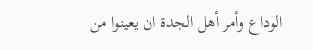الوداع وأمر أهل الجدة ان يعينوا من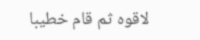لاقوه ثم قام خطيبا